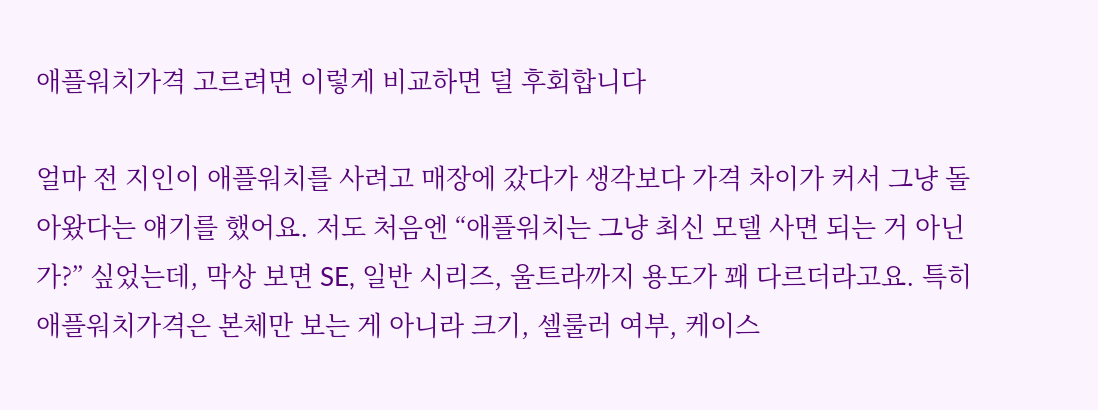애플워치가격 고르려면 이렇게 비교하면 덜 후회합니다

얼마 전 지인이 애플워치를 사려고 매장에 갔다가 생각보다 가격 차이가 커서 그냥 돌아왔다는 얘기를 했어요. 저도 처음엔 “애플워치는 그냥 최신 모델 사면 되는 거 아닌가?” 싶었는데, 막상 보면 SE, 일반 시리즈, 울트라까지 용도가 꽤 다르더라고요. 특히 애플워치가격은 본체만 보는 게 아니라 크기, 셀룰러 여부, 케이스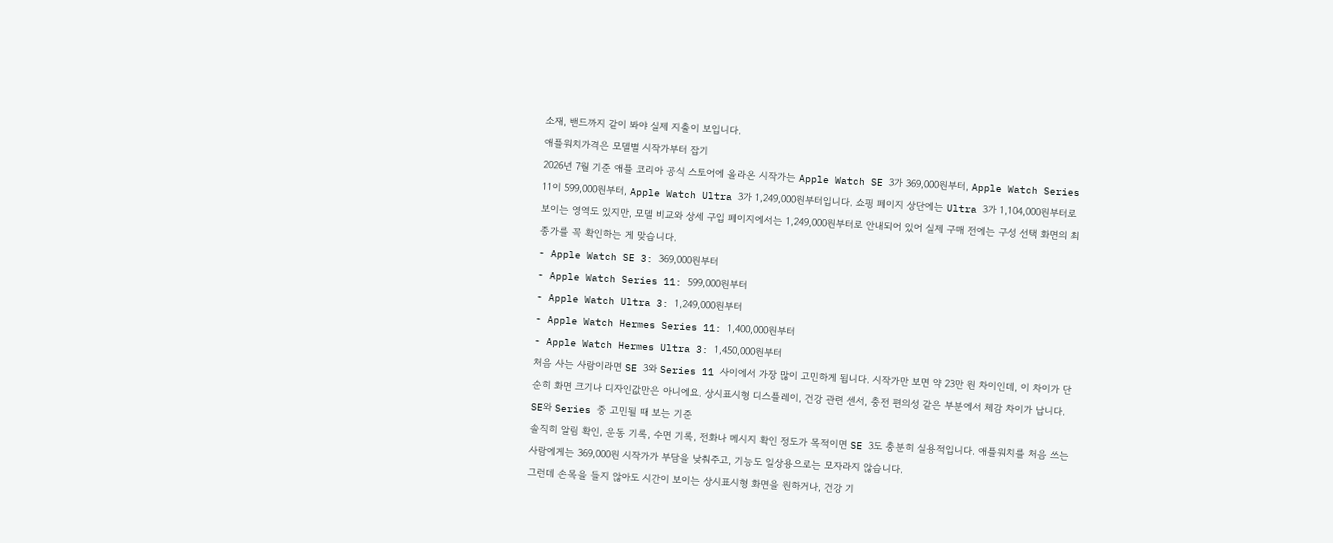소재, 밴드까지 같이 봐야 실제 지출이 보입니다.
애플워치가격은 모델별 시작가부터 잡기
2026년 7월 기준 애플 코리아 공식 스토어에 올라온 시작가는 Apple Watch SE 3가 369,000원부터, Apple Watch Series 11이 599,000원부터, Apple Watch Ultra 3가 1,249,000원부터입니다. 쇼핑 페이지 상단에는 Ultra 3가 1,104,000원부터로 보이는 영역도 있지만, 모델 비교와 상세 구입 페이지에서는 1,249,000원부터로 안내되어 있어 실제 구매 전에는 구성 선택 화면의 최종가를 꼭 확인하는 게 맞습니다.
- Apple Watch SE 3: 369,000원부터
- Apple Watch Series 11: 599,000원부터
- Apple Watch Ultra 3: 1,249,000원부터
- Apple Watch Hermes Series 11: 1,400,000원부터
- Apple Watch Hermes Ultra 3: 1,450,000원부터
처음 사는 사람이라면 SE 3와 Series 11 사이에서 가장 많이 고민하게 됩니다. 시작가만 보면 약 23만 원 차이인데, 이 차이가 단순히 화면 크기나 디자인값만은 아니에요. 상시표시형 디스플레이, 건강 관련 센서, 충전 편의성 같은 부분에서 체감 차이가 납니다.
SE와 Series 중 고민될 때 보는 기준
솔직히 알림 확인, 운동 기록, 수면 기록, 전화나 메시지 확인 정도가 목적이면 SE 3도 충분히 실용적입니다. 애플워치를 처음 쓰는 사람에게는 369,000원 시작가가 부담을 낮춰주고, 기능도 일상용으로는 모자라지 않습니다.
그런데 손목을 들지 않아도 시간이 보이는 상시표시형 화면을 원하거나, 건강 기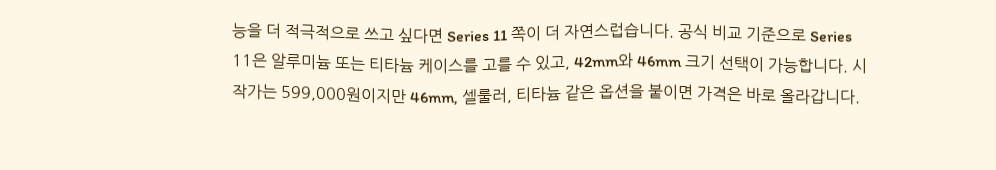능을 더 적극적으로 쓰고 싶다면 Series 11 쪽이 더 자연스럽습니다. 공식 비교 기준으로 Series 11은 알루미늄 또는 티타늄 케이스를 고를 수 있고, 42mm와 46mm 크기 선택이 가능합니다. 시작가는 599,000원이지만 46mm, 셀룰러, 티타늄 같은 옵션을 붙이면 가격은 바로 올라갑니다.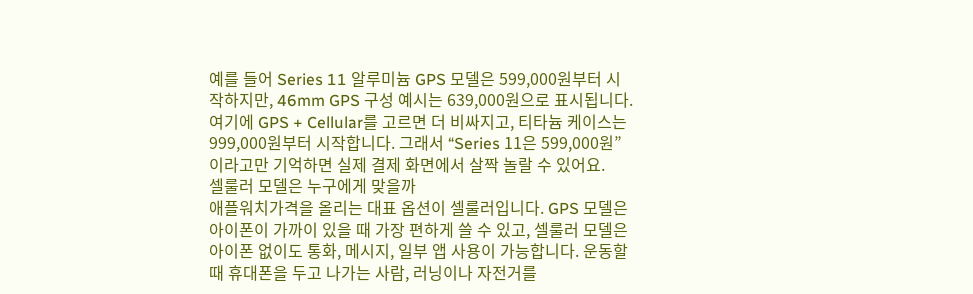예를 들어 Series 11 알루미늄 GPS 모델은 599,000원부터 시작하지만, 46mm GPS 구성 예시는 639,000원으로 표시됩니다. 여기에 GPS + Cellular를 고르면 더 비싸지고, 티타늄 케이스는 999,000원부터 시작합니다. 그래서 “Series 11은 599,000원”이라고만 기억하면 실제 결제 화면에서 살짝 놀랄 수 있어요.
셀룰러 모델은 누구에게 맞을까
애플워치가격을 올리는 대표 옵션이 셀룰러입니다. GPS 모델은 아이폰이 가까이 있을 때 가장 편하게 쓸 수 있고, 셀룰러 모델은 아이폰 없이도 통화, 메시지, 일부 앱 사용이 가능합니다. 운동할 때 휴대폰을 두고 나가는 사람, 러닝이나 자전거를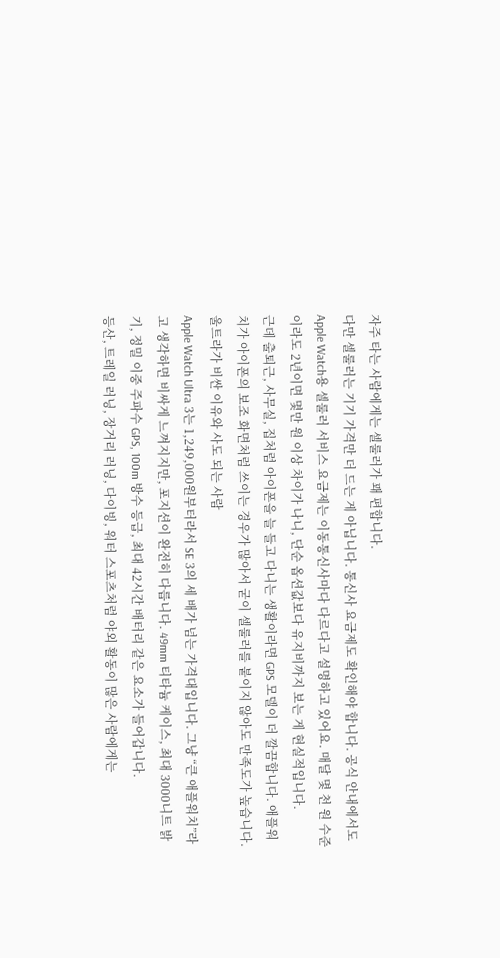자주 타는 사람에게는 셀룰러가 꽤 편합니다.
다만 셀룰러는 기기 가격만 더 드는 게 아닙니다. 통신사 요금제도 확인해야 합니다. 공식 안내에서도 Apple Watch용 셀룰러 서비스 요금제는 이동통신사마다 다르다고 설명하고 있어요. 매달 몇 천 원 수준이라도 2년이면 몇만 원 이상 차이가 나니, 단순 옵션값보다 유지비까지 보는 게 현실적입니다.
근데 출퇴근, 사무실, 집처럼 아이폰을 늘 들고 다니는 생활이라면 GPS 모델이 더 깔끔합니다. 애플워치가 아이폰의 보조 화면처럼 쓰이는 경우가 많아서 굳이 셀룰러를 붙이지 않아도 만족도가 높습니다.
울트라가 비싼 이유와 사도 되는 사람
Apple Watch Ultra 3는 1,249,000원부터라서 SE 3의 세 배가 넘는 가격대입니다. 그냥 “큰 애플워치”라고 생각하면 비싸게 느껴지지만, 포지션이 완전히 다릅니다. 49mm 티타늄 케이스, 최대 3000니트 밝기, 정밀 이중 주파수 GPS, 100m 방수 등급, 최대 42시간 배터리 같은 요소가 들어갑니다.
등산, 트레일 러닝, 장거리 러닝, 다이빙, 워터 스포츠처럼 야외 활동이 많은 사람에게는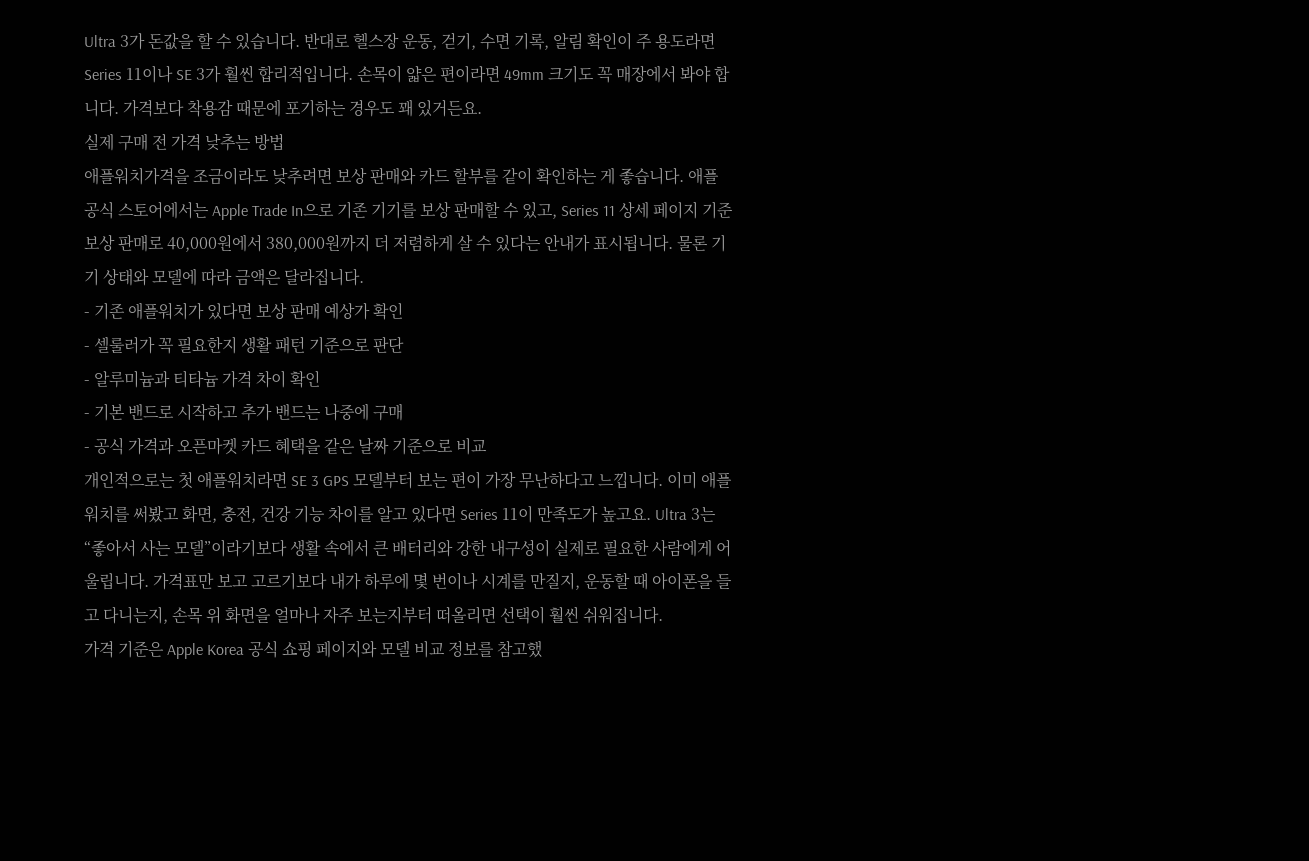Ultra 3가 돈값을 할 수 있습니다. 반대로 헬스장 운동, 걷기, 수면 기록, 알림 확인이 주 용도라면 Series 11이나 SE 3가 훨씬 합리적입니다. 손목이 얇은 편이라면 49mm 크기도 꼭 매장에서 봐야 합니다. 가격보다 착용감 때문에 포기하는 경우도 꽤 있거든요.
실제 구매 전 가격 낮추는 방법
애플워치가격을 조금이라도 낮추려면 보상 판매와 카드 할부를 같이 확인하는 게 좋습니다. 애플 공식 스토어에서는 Apple Trade In으로 기존 기기를 보상 판매할 수 있고, Series 11 상세 페이지 기준 보상 판매로 40,000원에서 380,000원까지 더 저렴하게 살 수 있다는 안내가 표시됩니다. 물론 기기 상태와 모델에 따라 금액은 달라집니다.
- 기존 애플워치가 있다면 보상 판매 예상가 확인
- 셀룰러가 꼭 필요한지 생활 패턴 기준으로 판단
- 알루미늄과 티타늄 가격 차이 확인
- 기본 밴드로 시작하고 추가 밴드는 나중에 구매
- 공식 가격과 오픈마켓 카드 혜택을 같은 날짜 기준으로 비교
개인적으로는 첫 애플워치라면 SE 3 GPS 모델부터 보는 편이 가장 무난하다고 느낍니다. 이미 애플워치를 써봤고 화면, 충전, 건강 기능 차이를 알고 있다면 Series 11이 만족도가 높고요. Ultra 3는 “좋아서 사는 모델”이라기보다 생활 속에서 큰 배터리와 강한 내구성이 실제로 필요한 사람에게 어울립니다. 가격표만 보고 고르기보다 내가 하루에 몇 번이나 시계를 만질지, 운동할 때 아이폰을 들고 다니는지, 손목 위 화면을 얼마나 자주 보는지부터 떠올리면 선택이 훨씬 쉬워집니다.
가격 기준은 Apple Korea 공식 쇼핑 페이지와 모델 비교 정보를 참고했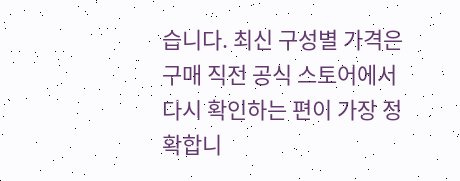습니다. 최신 구성별 가격은 구매 직전 공식 스토어에서 다시 확인하는 편이 가장 정확합니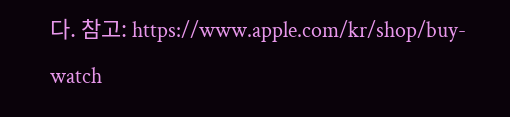다. 참고: https://www.apple.com/kr/shop/buy-watch